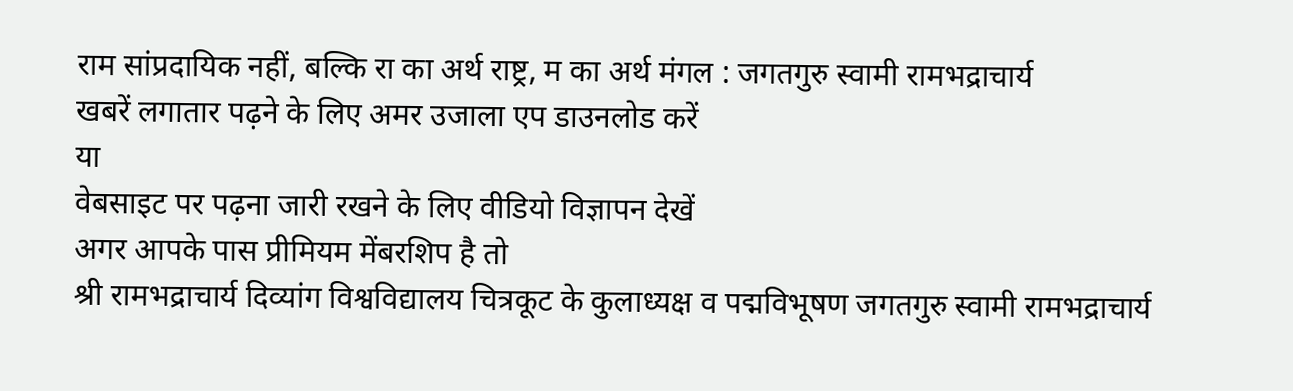राम सांप्रदायिक नहीं, बल्कि रा का अर्थ राष्ट्र, म का अर्थ मंगल : जगतगुरु स्वामी रामभद्राचार्य
खबरें लगातार पढ़ने के लिए अमर उजाला एप डाउनलोड करें
या
वेबसाइट पर पढ़ना जारी रखने के लिए वीडियो विज्ञापन देखें
अगर आपके पास प्रीमियम मेंबरशिप है तो
श्री रामभद्राचार्य दिव्यांग विश्वविद्यालय चित्रकूट के कुलाध्यक्ष व पद्मविभूषण जगतगुरु स्वामी रामभद्राचार्य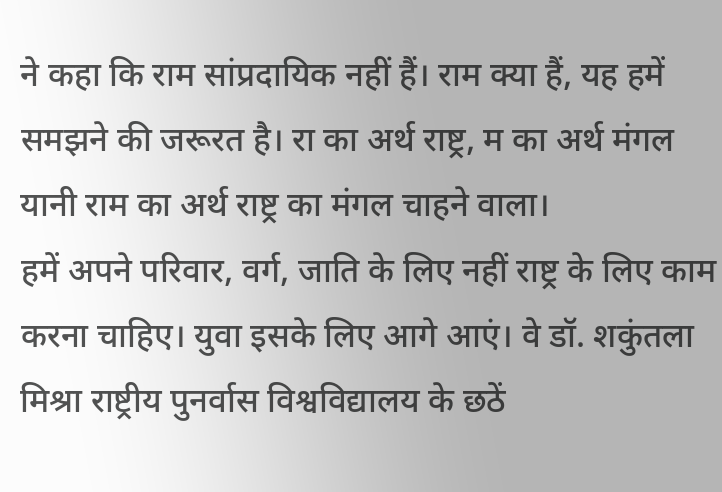ने कहा कि राम सांप्रदायिक नहीं हैं। राम क्या हैं, यह हमें समझने की जरूरत है। रा का अर्थ राष्ट्र, म का अर्थ मंगल यानी राम का अर्थ राष्ट्र का मंगल चाहने वाला।
हमें अपने परिवार, वर्ग, जाति के लिए नहीं राष्ट्र के लिए काम करना चाहिए। युवा इसके लिए आगे आएं। वे डॉ. शकुंतला मिश्रा राष्ट्रीय पुनर्वास विश्वविद्यालय के छठें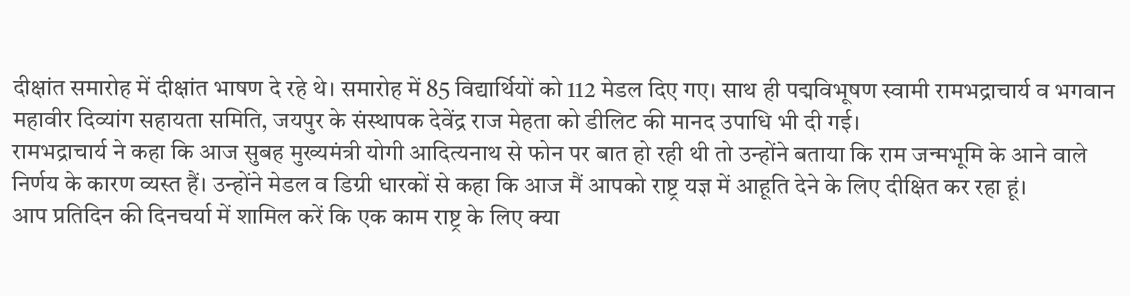दीक्षांत समारोह में दीक्षांत भाषण दे रहे थे। समारोह में 85 विद्यार्थियों को 112 मेडल दिए गए। साथ ही पद्मविभूषण स्वामी रामभद्राचार्य व भगवान महावीर दिव्यांग सहायता समिति, जयपुर के संस्थापक देवेंद्र राज मेहता को डीलिट की मानद उपाधि भी दी गई।
रामभद्राचार्य ने कहा कि आज सुबह मुख्यमंत्री योगी आदित्यनाथ से फोन पर बात हो रही थी तो उन्होंने बताया कि राम जन्मभूमि के आने वाले निर्णय के कारण व्यस्त हैं। उन्होंने मेडल व डिग्री धारकों से कहा कि आज मैं आपको राष्ट्र यज्ञ में आहूति देने के लिए दीक्षित कर रहा हूं।
आप प्रतिदिन की दिनचर्या में शामिल करें कि एक काम राष्ट्र के लिए क्या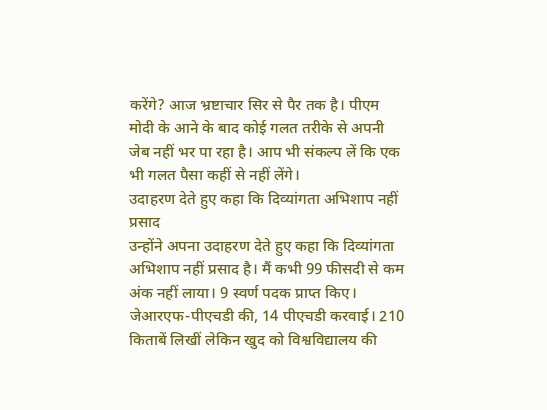करेंगे? आज भ्रष्टाचार सिर से पैर तक है। पीएम मोदी के आने के बाद कोई गलत तरीके से अपनी जेब नहीं भर पा रहा है। आप भी संकल्प लें कि एक भी गलत पैसा कहीं से नहीं लेंगे।
उदाहरण देते हुए कहा कि दिव्यांगता अभिशाप नहीं प्रसाद
उन्होंने अपना उदाहरण देते हुए कहा कि दिव्यांगता अभिशाप नहीं प्रसाद है। मैं कभी 99 फीसदी से कम अंक नहीं लाया। 9 स्वर्ण पदक प्राप्त किए। जेआरएफ-पीएचडी की, 14 पीएचडी करवाई। 210 किताबें लिखीं लेकिन खुद को विश्वविद्यालय की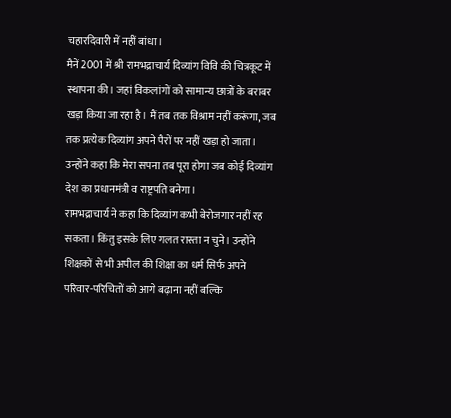चहारदिवारी में नहीं बांधा।
मैनें 2001 में श्री रामभद्राचार्य दिव्यांग विवि की चित्रकूट में स्थापना की। जहां विकलांगों को सामान्य छात्रों के बराबर खड़ा किया जा रहा है। मैं तब तक विश्राम नहीं करूंगा, जब तक प्रत्येक दिव्यांग अपने पैरों पर नहीं खड़ा हो जाता। उन्होंने कहा कि मेरा सपना तब पूरा होगा जब कोई दिव्यांग देश का प्रधानमंत्री व राष्ट्रपति बनेगा।
रामभद्राचार्य ने कहा कि दिव्यांग कभी बेरोजगार नहीं रह सकता। किंतु इसके लिए गलत रास्ता न चुने। उन्होंने शिक्षकों से भी अपील की शिक्षा का धर्म सिर्फ अपने परिवार-परिचितों को आगे बढ़ाना नहीं बल्कि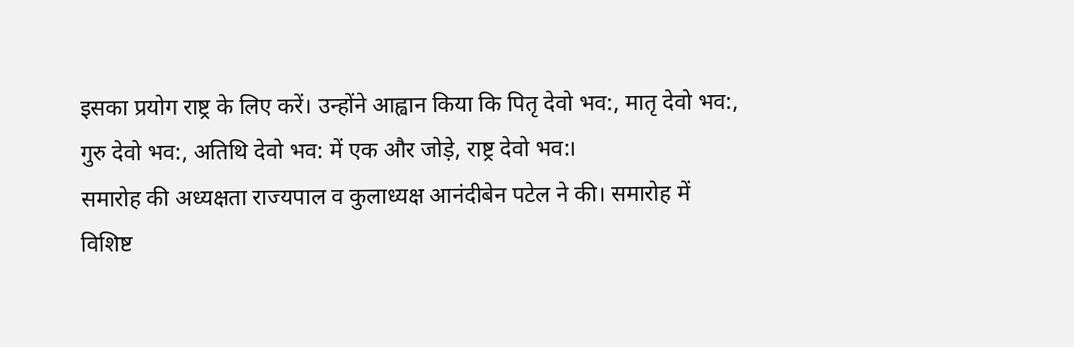इसका प्रयोग राष्ट्र के लिए करें। उन्होंने आह्वान किया कि पितृ देवो भव:, मातृ देवो भव:, गुरु देवो भव:, अतिथि देवो भव: में एक और जोड़े, राष्ट्र देवो भव:।
समारोह की अध्यक्षता राज्यपाल व कुलाध्यक्ष आनंदीबेन पटेल ने की। समारोह में विशिष्ट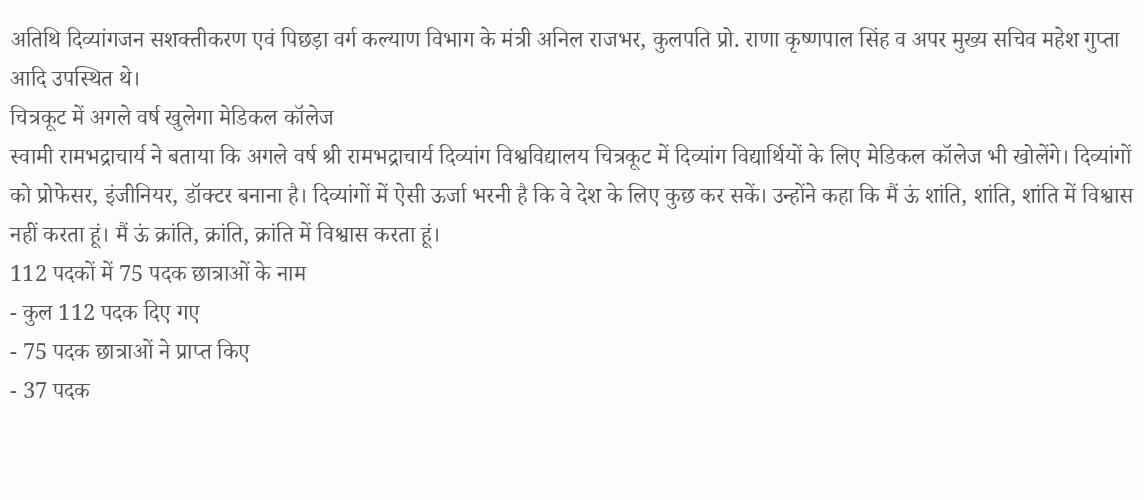अतिथि दिव्यांगजन सशक्तीकरण एवं पिछड़ा वर्ग कल्याण विभाग के मंत्री अनिल राजभर, कुलपति प्रो. राणा कृष्णपाल सिंह व अपर मुख्य सचिव महेश गुप्ता आदि उपस्थित थे।
चित्रकूट में अगले वर्ष खुलेगा मेडिकल कॉलेज
स्वामी रामभद्राचार्य ने बताया कि अगले वर्ष श्री रामभद्राचार्य दिव्यांग विश्वविद्यालय चित्रकूट में दिव्यांग विद्यार्थियों के लिए मेडिकल कॉलेज भी खोलेंगे। दिव्यांगों को प्रोफेसर, इंजीनियर, डॉक्टर बनाना है। दिव्यांगों में ऐसी ऊर्जा भरनी है कि वे देश के लिए कुछ कर सकें। उन्होंने कहा कि मैं ऊं शांति, शांति, शांति में विश्वास नहीं करता हूं। मैं ऊं क्रांति, क्रांति, क्रांति में विश्वास करता हूं।
112 पदकों में 75 पदक छात्राओं के नाम
- कुल 112 पदक दिए गए
- 75 पदक छात्राओं ने प्राप्त किए
- 37 पदक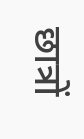छात्रों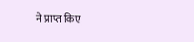ने प्राप्त किए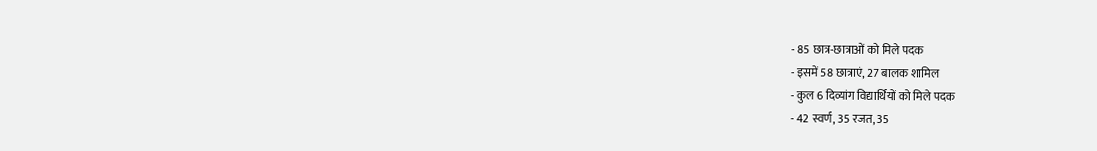- 85 छात्र-छात्राओं को मिले पदक
- इसमें 58 छात्राएं, 27 बालक शामिल
- कुल 6 दिव्यांग विद्यार्थियों को मिले पदक
- 42 स्वर्ण, 35 रजत, 35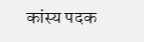कांस्य पदक